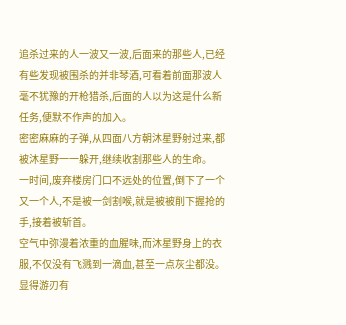追杀过来的人一波又一波,后面来的那些人,已经有些发现被围杀的并非琴酒,可看着前面那波人毫不犹豫的开枪猎杀,后面的人以为这是什么新任务,便默不作声的加入。
密密麻麻的子弹,从四面八方朝沐星野射过来,都被沐星野一一躲开,继续收割那些人的生命。
一时间,废弃楼房门口不远处的位置,倒下了一个又一个人,不是被一剑割喉,就是被被削下握抢的手,接着被斩首。
空气中弥漫着浓重的血腥味,而沐星野身上的衣服,不仅没有飞溅到一滴血,甚至一点灰尘都没。
显得游刃有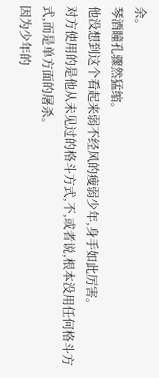余。
琴酒瞳孔骤然猛缩。
他没想到这个看起来弱不经风的瘦弱少年,身手如此厉害。
对方使用的是他从未见过的格斗方式,不,或者说,根本没用任何格斗方式,而是单方面的屠杀。
因为少年的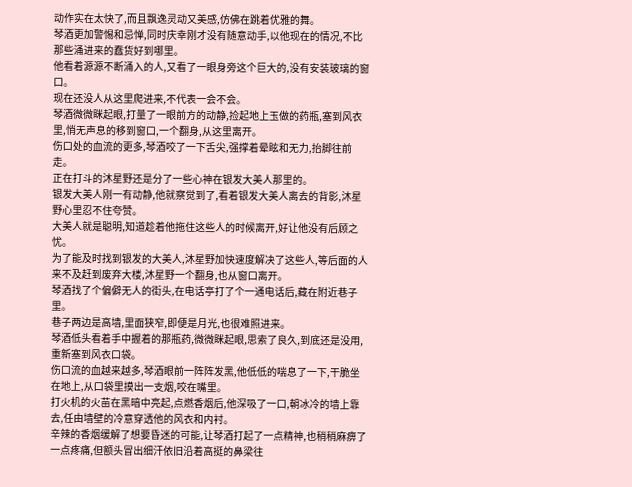动作实在太快了,而且飘逸灵动又美感,仿佛在跳着优雅的舞。
琴酒更加警惕和忌惮,同时庆幸刚才没有随意动手,以他现在的情况,不比那些涌进来的蠢货好到哪里。
他看着源源不断涌入的人,又看了一眼身旁这个巨大的,没有安装玻璃的窗口。
现在还没人从这里爬进来,不代表一会不会。
琴酒微微眯起眼,打量了一眼前方的动静,捡起地上玉做的药瓶,塞到风衣里,悄无声息的移到窗口,一个翻身,从这里离开。
伤口处的血流的更多,琴酒咬了一下舌尖,强撑着晕眩和无力,抬脚往前走。
正在打斗的沐星野还是分了一些心神在银发大美人那里的。
银发大美人刚一有动静,他就察觉到了,看着银发大美人离去的背影,沐星野心里忍不住夸赞。
大美人就是聪明,知道趁着他拖住这些人的时候离开,好让他没有后顾之忧。
为了能及时找到银发的大美人,沐星野加快速度解决了这些人,等后面的人来不及赶到废弃大楼,沐星野一个翻身,也从窗口离开。
琴酒找了个偏僻无人的街头,在电话亭打了个一通电话后,藏在附近巷子里。
巷子两边是高墙,里面狭窄,即便是月光,也很难照进来。
琴酒低头看着手中握着的那瓶药,微微眯起眼,思索了良久,到底还是没用,重新塞到风衣口袋。
伤口流的血越来越多,琴酒眼前一阵阵发黑,他低低的喘息了一下,干脆坐在地上,从口袋里摸出一支烟,咬在嘴里。
打火机的火苗在黑暗中亮起,点燃香烟后,他深吸了一口,朝冰冷的墙上靠去,任由墙壁的冷意穿透他的风衣和内衬。
辛辣的香烟缓解了想要昏迷的可能,让琴酒打起了一点精神,也稍稍麻痹了一点疼痛,但额头冒出细汗依旧沿着高挺的鼻梁往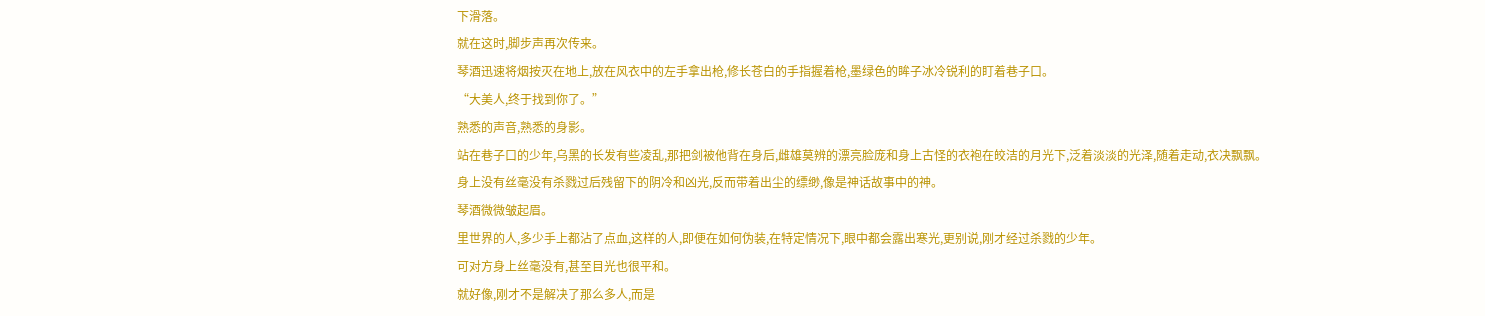下滑落。
就在这时,脚步声再次传来。
琴酒迅速将烟按灭在地上,放在风衣中的左手拿出枪,修长苍白的手指握着枪,墨绿色的眸子冰冷锐利的盯着巷子口。
“大美人,终于找到你了。”
熟悉的声音,熟悉的身影。
站在巷子口的少年,乌黑的长发有些凌乱,那把剑被他背在身后,雌雄莫辨的漂亮脸庞和身上古怪的衣袍在皎洁的月光下,泛着淡淡的光泽,随着走动,衣决飘飘。
身上没有丝毫没有杀戮过后残留下的阴冷和凶光,反而带着出尘的缥缈,像是神话故事中的神。
琴酒微微皱起眉。
里世界的人,多少手上都沾了点血,这样的人,即便在如何伪装,在特定情况下,眼中都会露出寒光,更别说,刚才经过杀戮的少年。
可对方身上丝毫没有,甚至目光也很平和。
就好像,刚才不是解决了那么多人,而是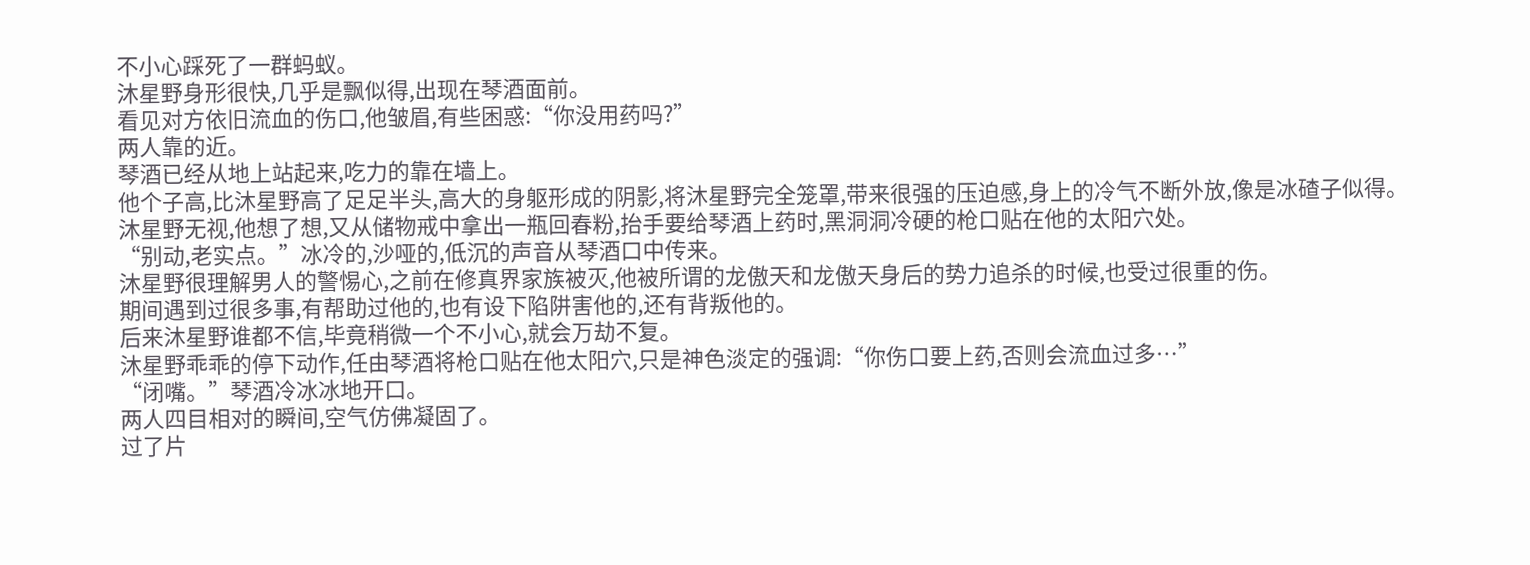不小心踩死了一群蚂蚁。
沐星野身形很快,几乎是飘似得,出现在琴酒面前。
看见对方依旧流血的伤口,他皱眉,有些困惑:“你没用药吗?”
两人靠的近。
琴酒已经从地上站起来,吃力的靠在墙上。
他个子高,比沐星野高了足足半头,高大的身躯形成的阴影,将沐星野完全笼罩,带来很强的压迫感,身上的冷气不断外放,像是冰碴子似得。
沐星野无视,他想了想,又从储物戒中拿出一瓶回春粉,抬手要给琴酒上药时,黑洞洞冷硬的枪口贴在他的太阳穴处。
“别动,老实点。”冰冷的,沙哑的,低沉的声音从琴酒口中传来。
沐星野很理解男人的警惕心,之前在修真界家族被灭,他被所谓的龙傲天和龙傲天身后的势力追杀的时候,也受过很重的伤。
期间遇到过很多事,有帮助过他的,也有设下陷阱害他的,还有背叛他的。
后来沐星野谁都不信,毕竟稍微一个不小心,就会万劫不复。
沐星野乖乖的停下动作,任由琴酒将枪口贴在他太阳穴,只是神色淡定的强调:“你伤口要上药,否则会流血过多…”
“闭嘴。”琴酒冷冰冰地开口。
两人四目相对的瞬间,空气仿佛凝固了。
过了片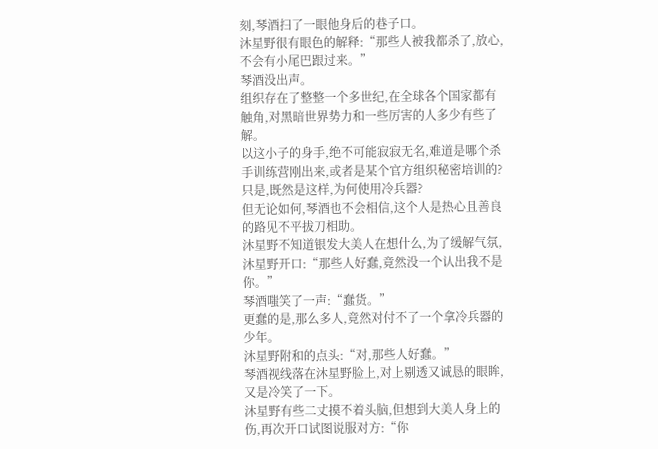刻,琴酒扫了一眼他身后的巷子口。
沐星野很有眼色的解释:“那些人被我都杀了,放心,不会有小尾巴跟过来。”
琴酒没出声。
组织存在了整整一个多世纪,在全球各个国家都有触角,对黑暗世界势力和一些厉害的人多少有些了解。
以这小子的身手,绝不可能寂寂无名,难道是哪个杀手训练营刚出来,或者是某个官方组织秘密培训的?
只是,既然是这样,为何使用冷兵器?
但无论如何,琴酒也不会相信,这个人是热心且善良的路见不平拔刀相助。
沐星野不知道银发大美人在想什么,为了缓解气氛,沐星野开口:“那些人好蠢,竟然没一个认出我不是你。”
琴酒嗤笑了一声:“蠢货。”
更蠢的是,那么多人,竟然对付不了一个拿冷兵器的少年。
沐星野附和的点头:“对,那些人好蠢。”
琴酒视线落在沐星野脸上,对上剔透又诚恳的眼眸,又是冷笑了一下。
沐星野有些二丈摸不着头脑,但想到大美人身上的伤,再次开口试图说服对方:“你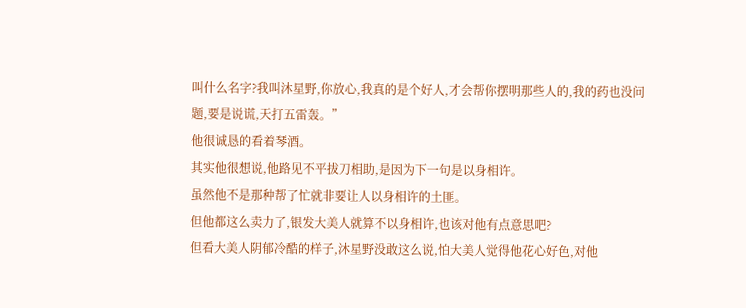叫什么名字?我叫沐星野,你放心,我真的是个好人,才会帮你摆明那些人的,我的药也没问题,要是说谎,天打五雷轰。”
他很诚恳的看着琴酒。
其实他很想说,他路见不平拔刀相助,是因为下一句是以身相许。
虽然他不是那种帮了忙就非要让人以身相许的土匪。
但他都这么卖力了,银发大美人就算不以身相许,也该对他有点意思吧?
但看大美人阴郁冷酷的样子,沐星野没敢这么说,怕大美人觉得他花心好色,对他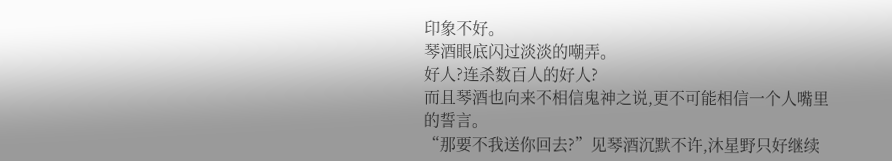印象不好。
琴酒眼底闪过淡淡的嘲弄。
好人?连杀数百人的好人?
而且琴酒也向来不相信鬼神之说,更不可能相信一个人嘴里的誓言。
“那要不我送你回去?”见琴酒沉默不许,沐星野只好继续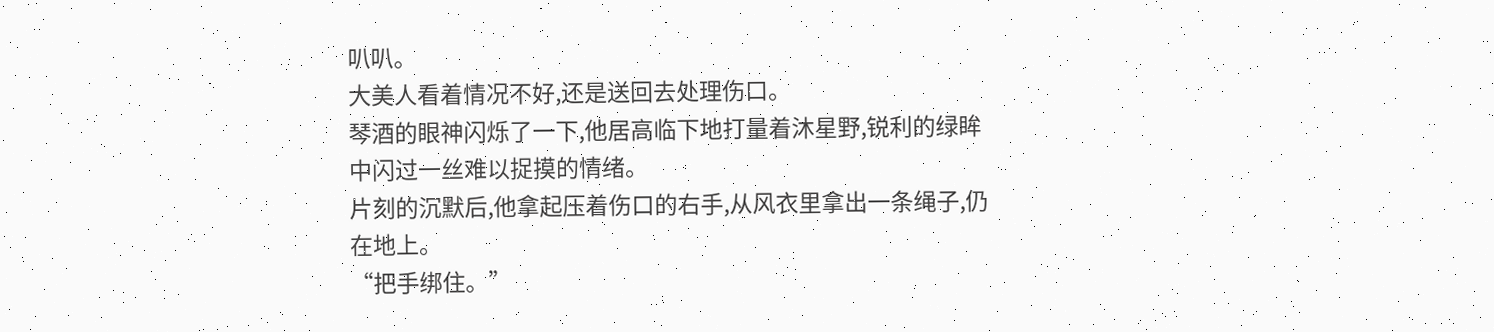叭叭。
大美人看着情况不好,还是送回去处理伤口。
琴酒的眼神闪烁了一下,他居高临下地打量着沐星野,锐利的绿眸中闪过一丝难以捉摸的情绪。
片刻的沉默后,他拿起压着伤口的右手,从风衣里拿出一条绳子,仍在地上。
“把手绑住。”